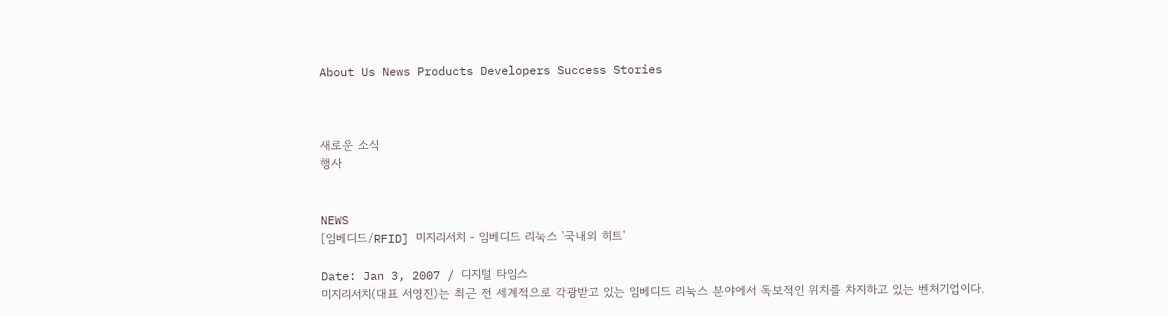About Us News Products Developers Success Stories



새로운 소식
행사


NEWS
[임베디드/RFID] 미지리서치 - 임베디드 리눅스 '국내외 히트'

Date: Jan 3, 2007 / 디지털 타임스
미지리서치(대표 서영진)는 최근 전 세계적으로 각광받고 있는 임베디드 리눅스 분야에서 독보적인 위치를 차지하고 있는 벤처기업이다.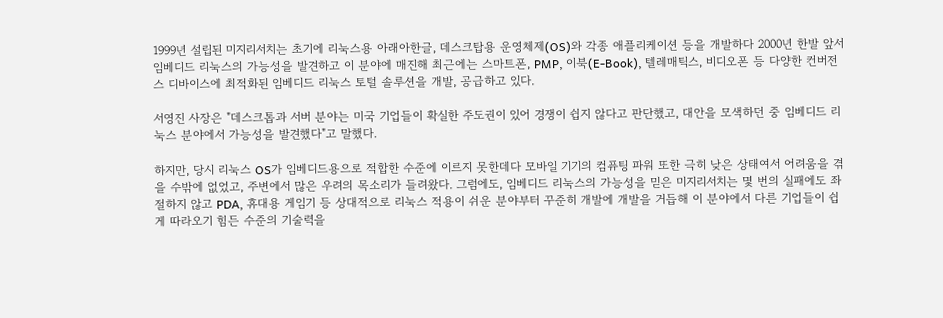1999년 설립된 미지리서치는 초기에 리눅스용 아래아한글, 데스크탑용 운영체제(OS)와 각종 애플리케이션 등을 개발하다 2000년 한발 앞서 임베디드 리눅스의 가능성을 발견하고 이 분야에 매진해 최근에는 스마트폰, PMP, 이북(E-Book), 텔레매틱스, 비디오폰 등 다양한 컨버전스 디바이스에 최적화된 임베디드 리눅스 토털 솔루션을 개발, 공급하고 있다.

서영진 사장은 "데스크톱과 서버 분야는 미국 기업들이 확실한 주도권이 있어 경쟁이 쉽지 않다고 판단했고, 대안을 모색하던 중 임베디드 리눅스 분야에서 가능성을 발견했다"고 말했다.

하지만, 당시 리눅스 OS가 임베디드용으로 적합한 수준에 이르지 못한데다 모바일 기기의 컴퓨팅 파워 또한 극히 낮은 상태여서 어려움을 겪을 수밖에 없었고, 주변에서 많은 우려의 목소리가 들려왔다. 그럼에도, 임베디드 리눅스의 가능성을 믿은 미지리서치는 몇 번의 실패에도 좌절하지 않고 PDA, 휴대용 게임기 등 상대적으로 리눅스 적용이 쉬운 분야부터 꾸준히 개발에 개발을 거듭해 이 분야에서 다른 기업들이 쉽게 따라오기 힘든 수준의 기술력을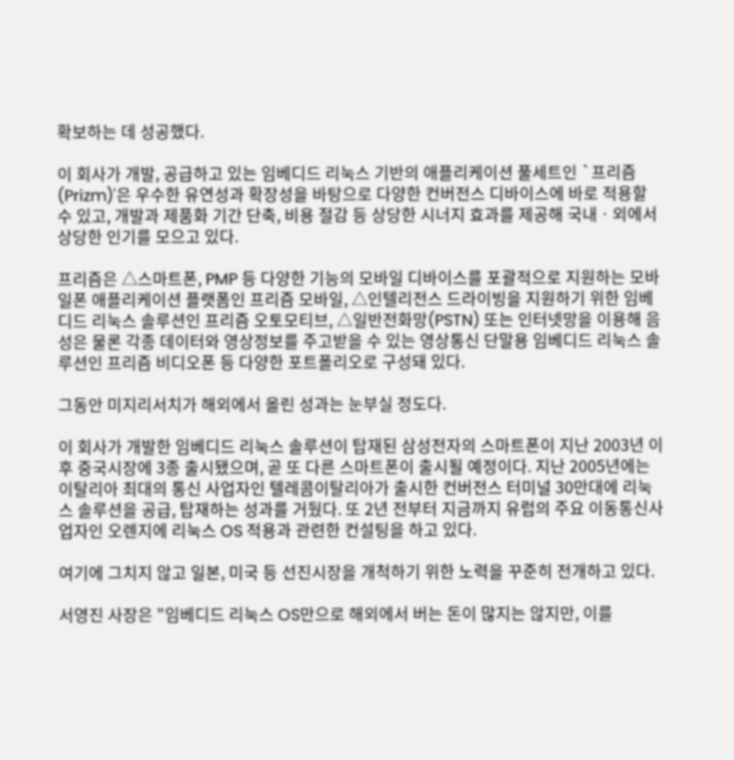확보하는 데 성공했다.

이 회사가 개발, 공급하고 있는 임베디드 리눅스 기반의 애플리케이션 풀세트인 `프리즘(Prizm)'은 우수한 유연성과 확장성을 바탕으로 다양한 컨버전스 디바이스에 바로 적용할 수 있고, 개발과 제품화 기간 단축, 비용 절감 등 상당한 시너지 효과를 제공해 국내ㆍ외에서 상당한 인기를 모으고 있다.

프리즘은 △스마트폰, PMP 등 다양한 기능의 모바일 디바이스를 포괄적으로 지원하는 모바일폰 애플리케이션 플랫폼인 프리즘 모바일, △인텔리전스 드라이빙을 지원하기 위한 임베디드 리눅스 솔루션인 프리즘 오토모티브, △일반전화망(PSTN) 또는 인터넷망을 이용해 음성은 물론 각종 데이터와 영상정보를 주고받을 수 있는 영상통신 단말용 임베디드 리눅스 솔루션인 프리즘 비디오폰 등 다양한 포트폴리오로 구성돼 있다.

그동안 미지리서치가 해외에서 올린 성과는 눈부실 정도다.

이 회사가 개발한 임베디드 리눅스 솔루션이 탑재된 삼성전자의 스마트폰이 지난 2003년 이후 중국시장에 3종 출시됐으며, 곧 또 다른 스마트폰이 출시될 예정이다. 지난 2005년에는 이탈리아 최대의 통신 사업자인 텔레콤이탈리아가 출시한 컨버전스 터미널 30만대에 리눅스 솔루션을 공급, 탑재하는 성과를 거뒀다. 또 2년 전부터 지금까지 유럽의 주요 이동통신사업자인 오렌지에 리눅스 OS 적용과 관련한 컨설팅을 하고 있다.

여기에 그치지 않고 일본, 미국 등 선진시장을 개척하기 위한 노력을 꾸준히 전개하고 있다.

서영진 사장은 "임베디드 리눅스 OS만으로 해외에서 버는 돈이 많지는 않지만, 이를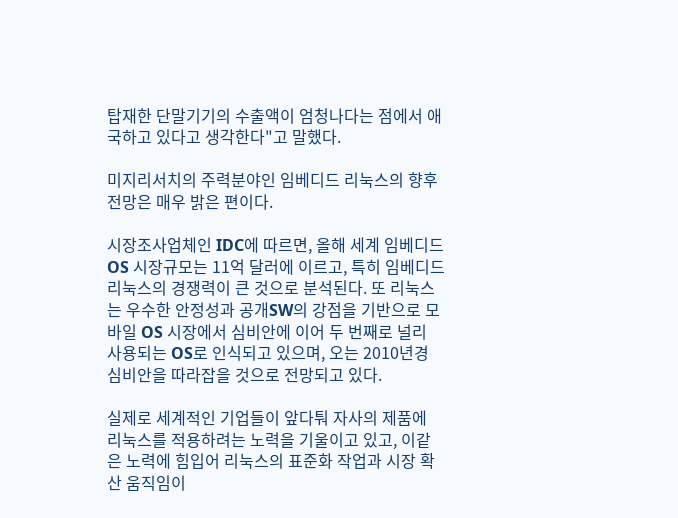탑재한 단말기기의 수출액이 엄청나다는 점에서 애국하고 있다고 생각한다"고 말했다.

미지리서치의 주력분야인 임베디드 리눅스의 향후 전망은 매우 밝은 편이다.

시장조사업체인 IDC에 따르면, 올해 세계 임베디드 OS 시장규모는 11억 달러에 이르고, 특히 임베디드 리눅스의 경쟁력이 큰 것으로 분석된다. 또 리눅스는 우수한 안정성과 공개SW의 강점을 기반으로 모바일 OS 시장에서 심비안에 이어 두 번째로 널리 사용되는 OS로 인식되고 있으며, 오는 2010년경 심비안을 따라잡을 것으로 전망되고 있다.

실제로 세계적인 기업들이 앞다퉈 자사의 제품에 리눅스를 적용하려는 노력을 기울이고 있고, 이같은 노력에 힘입어 리눅스의 표준화 작업과 시장 확산 움직임이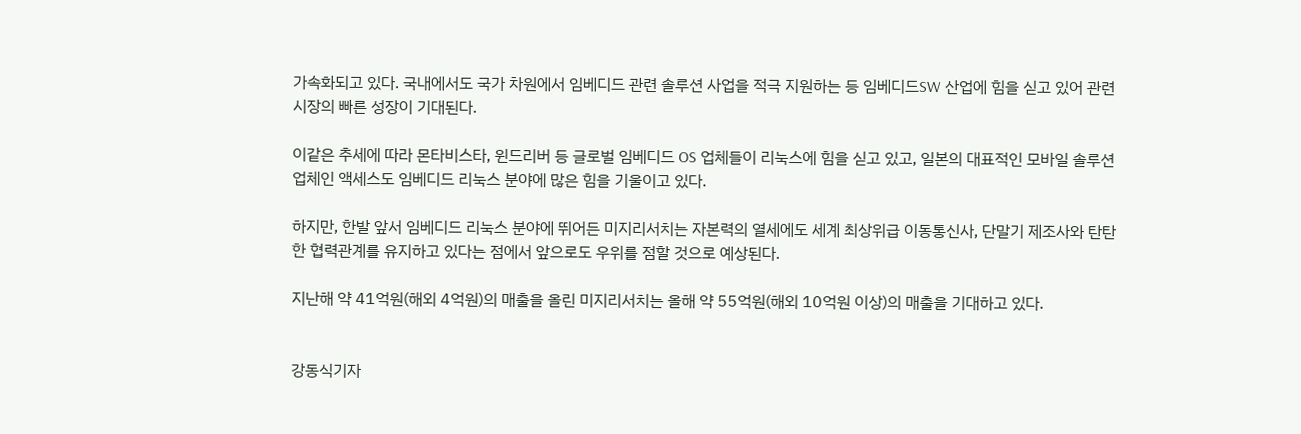가속화되고 있다. 국내에서도 국가 차원에서 임베디드 관련 솔루션 사업을 적극 지원하는 등 임베디드SW 산업에 힘을 싣고 있어 관련 시장의 빠른 성장이 기대된다.

이같은 추세에 따라 몬타비스타, 윈드리버 등 글로벌 임베디드 OS 업체들이 리눅스에 힘을 싣고 있고, 일본의 대표적인 모바일 솔루션 업체인 액세스도 임베디드 리눅스 분야에 많은 힘을 기울이고 있다.

하지만, 한발 앞서 임베디드 리눅스 분야에 뛰어든 미지리서치는 자본력의 열세에도 세계 최상위급 이동통신사, 단말기 제조사와 탄탄한 협력관계를 유지하고 있다는 점에서 앞으로도 우위를 점할 것으로 예상된다.

지난해 약 41억원(해외 4억원)의 매출을 올린 미지리서치는 올해 약 55억원(해외 10억원 이상)의 매출을 기대하고 있다.


강동식기자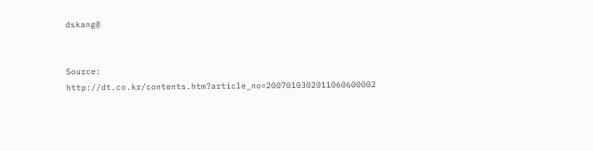dskang@


Source:
http://dt.co.kr/contents.htm?article_no=2007010302011060600002